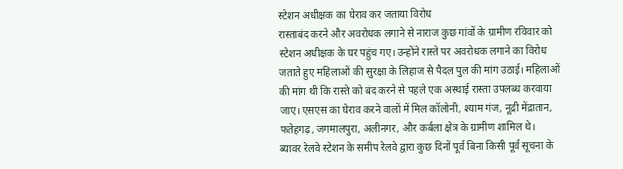स्टेशन अधीक्षक का घेराव कर जताया विरोध
रास्ताबंद करने और अवरोधक लगाने से नाराज कुछ गांवों के ग्रामीण रविवार को स्टेशन अधीक्षक के घर पहुंच गए। उन्होंने रास्ते पर अवरोधक लगाने का विरोध जताते हुए महिलाओं की सुरक्षा के लिहाज से पैदल पुल की मांग उठाई। महिलाओं की मांग थी कि रास्ते को बंद करने से पहले एक अस्थाई रास्ता उपलब्ध करवाया जाए। एसएस का घेराव करने वालों में मिल कॉलोनी, श्याम गंज, नूद्री मेंद्रातान, फतेहगढ़, जगमालपुरा, अलीनगर, और कर्बला क्षेत्र के ग्रामीण शामिल थे।
ब्यावर रेलवे स्टेशन के समीप रेलवे द्वारा कुछ दिनों पूर्व बिना किसी पूर्व सूचना के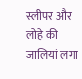स्लीपर और लोहे की जालियां लगा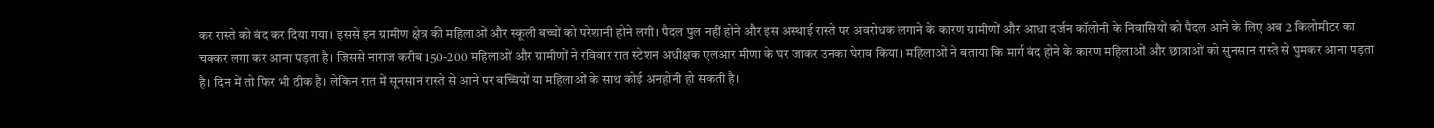कर रास्ते को बंद कर दिया गया। इससे इन ग्रामीण क्षेत्र की महिलाओं और स्कूली बच्चों को परेशानी होने लगी। पैदल पुल नहीं होने और इस अस्थाई रास्ते पर अवरोधक लगाने के कारण ग्रामीणों और आधा दर्जन कॉलोनी के निवासियों को पैदल आने के लिए अब 2 किलोमीटर का चक्कर लगा कर आना पड़ता है। जिससे नाराज करीब 150-200 महिलाओं और ग्रामीणों ने रविवार रात स्टेशन अधीक्षक एलआर मीणा के घर जाकर उनका घेराव किया। महिलाओं ने बताया कि मार्ग बंद होने के कारण महिलाओं और छात्राओं को सुनसान रास्ते से घुमकर आना पड़ता है। दिन में तो फिर भी ठीक है। लेकिन रात में सूनसान रास्ते से आने पर बच्चियों या महिलाओं के साथ कोई अनहोनी हो सकती है।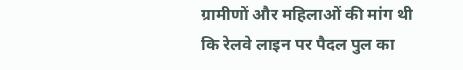ग्रामीणों और महिलाओं की मांग थी कि रेलवे लाइन पर पैदल पुल का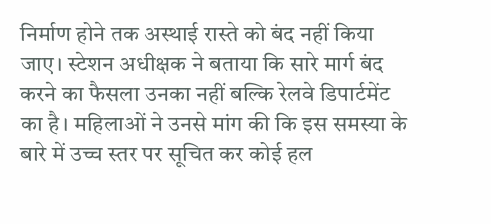निर्माण होने तक अस्थाई रास्ते को बंद नहीं किया जाए। स्टेशन अधीक्षक ने बताया कि सारे मार्ग बंद करने का फैसला उनका नहीं बल्कि रेलवे डिपार्टमेंट का है। महिलाओं ने उनसे मांग की कि इस समस्या के बारे में उच्च स्तर पर सूचित कर कोई हल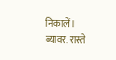निकालें।
ब्यावर. रास्ते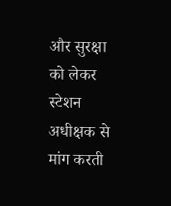और सुरक्षा को लेकर स्टेशन अधीक्षक से मांग करती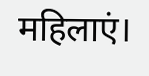महिलाएं।